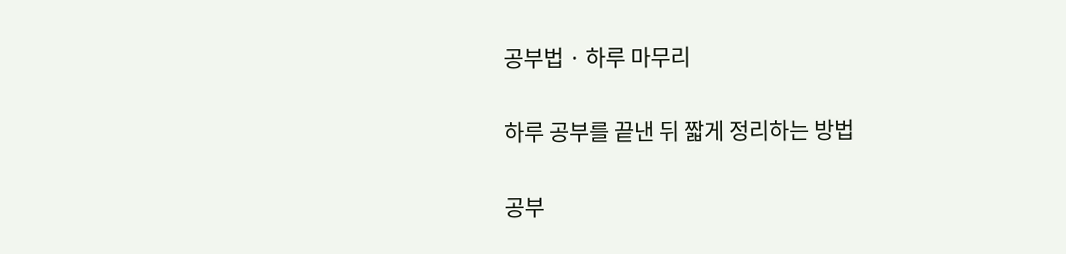공부법 · 하루 마무리

하루 공부를 끝낸 뒤 짧게 정리하는 방법

공부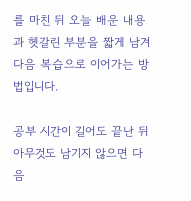를 마친 뒤 오늘 배운 내용과 헷갈린 부분을 짧게 남겨 다음 복습으로 이어가는 방법입니다.

공부 시간이 길어도 끝난 뒤 아무것도 남기지 않으면 다음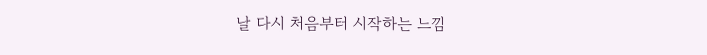날 다시 처음부터 시작하는 느낌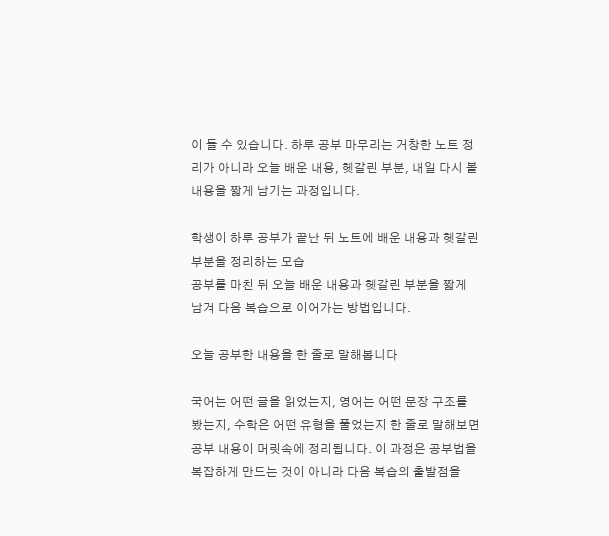이 들 수 있습니다. 하루 공부 마무리는 거창한 노트 정리가 아니라 오늘 배운 내용, 헷갈린 부분, 내일 다시 볼 내용을 짧게 남기는 과정입니다.

학생이 하루 공부가 끝난 뒤 노트에 배운 내용과 헷갈린 부분을 정리하는 모습
공부를 마친 뒤 오늘 배운 내용과 헷갈린 부분을 짧게 남겨 다음 복습으로 이어가는 방법입니다.

오늘 공부한 내용을 한 줄로 말해봅니다

국어는 어떤 글을 읽었는지, 영어는 어떤 문장 구조를 봤는지, 수학은 어떤 유형을 풀었는지 한 줄로 말해보면 공부 내용이 머릿속에 정리됩니다. 이 과정은 공부법을 복잡하게 만드는 것이 아니라 다음 복습의 출발점을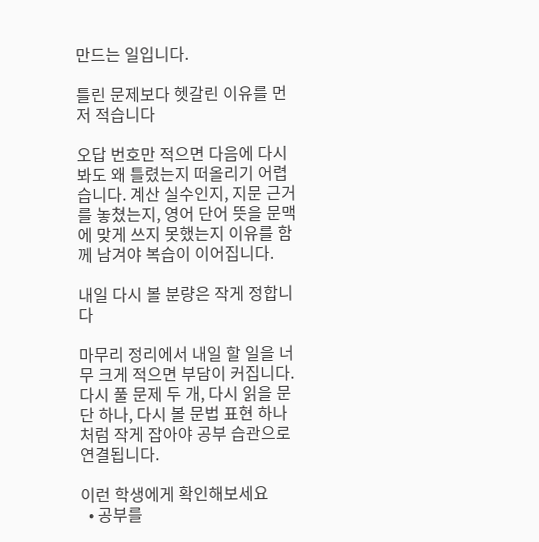만드는 일입니다.

틀린 문제보다 헷갈린 이유를 먼저 적습니다

오답 번호만 적으면 다음에 다시 봐도 왜 틀렸는지 떠올리기 어렵습니다. 계산 실수인지, 지문 근거를 놓쳤는지, 영어 단어 뜻을 문맥에 맞게 쓰지 못했는지 이유를 함께 남겨야 복습이 이어집니다.

내일 다시 볼 분량은 작게 정합니다

마무리 정리에서 내일 할 일을 너무 크게 적으면 부담이 커집니다. 다시 풀 문제 두 개, 다시 읽을 문단 하나, 다시 볼 문법 표현 하나처럼 작게 잡아야 공부 습관으로 연결됩니다.

이런 학생에게 확인해보세요
  • 공부를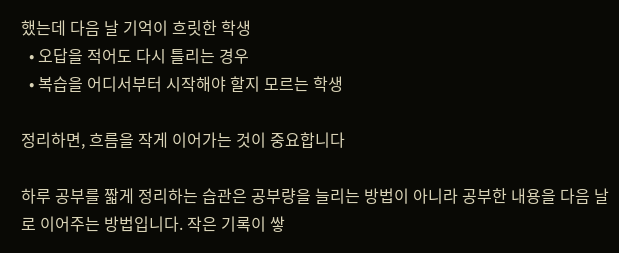했는데 다음 날 기억이 흐릿한 학생
  • 오답을 적어도 다시 틀리는 경우
  • 복습을 어디서부터 시작해야 할지 모르는 학생

정리하면, 흐름을 작게 이어가는 것이 중요합니다

하루 공부를 짧게 정리하는 습관은 공부량을 늘리는 방법이 아니라 공부한 내용을 다음 날로 이어주는 방법입니다. 작은 기록이 쌓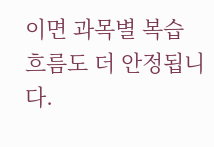이면 과목별 복습 흐름도 더 안정됩니다.